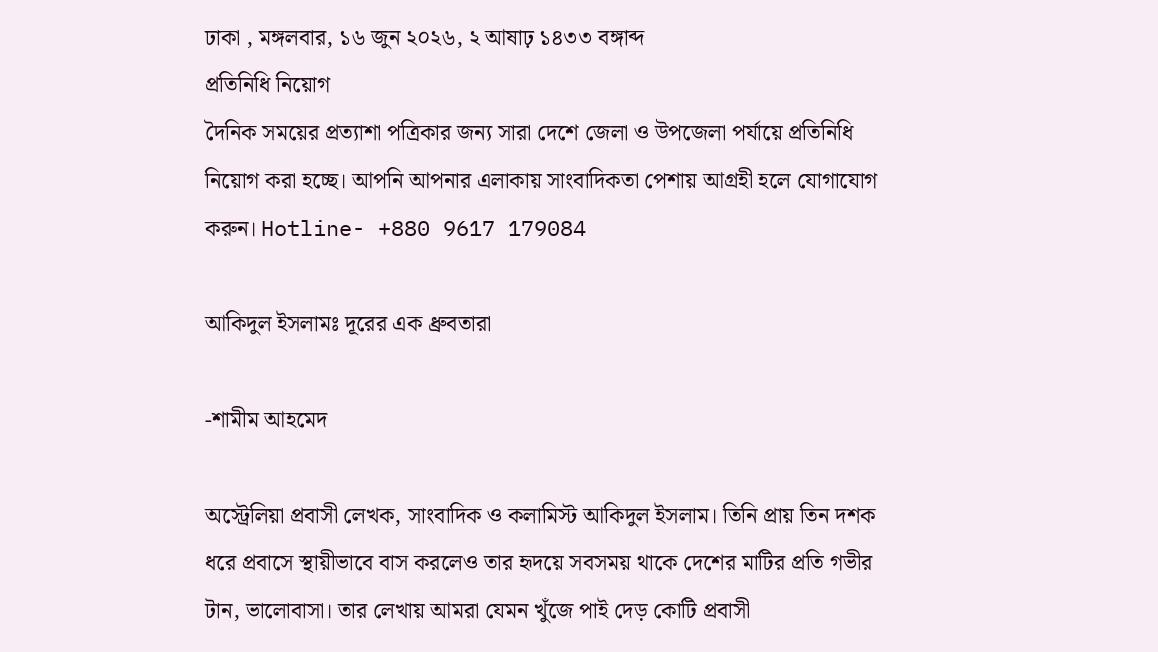ঢাকা , মঙ্গলবার, ১৬ জুন ২০২৬, ২ আষাঢ় ১৪৩৩ বঙ্গাব্দ
প্রতিনিধি নিয়োগ
দৈনিক সময়ের প্রত্যাশা পত্রিকার জন্য সারা দেশে জেলা ও উপজেলা পর্যায়ে প্রতিনিধি নিয়োগ করা হচ্ছে। আপনি আপনার এলাকায় সাংবাদিকতা পেশায় আগ্রহী হলে যোগাযোগ করুন। Hotline- +880 9617 179084

আকিদুল ইসলামঃ দূরের এক ধ্রুবতারা

-শামীম আহমেদ

অস্ট্রেলিয়া প্রবাসী লেখক, সাংবাদিক ও কলামিস্ট আকিদুল ইসলাম। তিনি প্রায় তিন দশক ধরে প্রবাসে স্থায়ীভাবে বাস করলেও তার হৃদয়ে সবসময় থাকে দেশের মাটির প্রতি গভীর টান, ভালোবাসা। তার লেখায় আমরা যেমন খুঁজে পাই দেড় কোটি প্রবাসী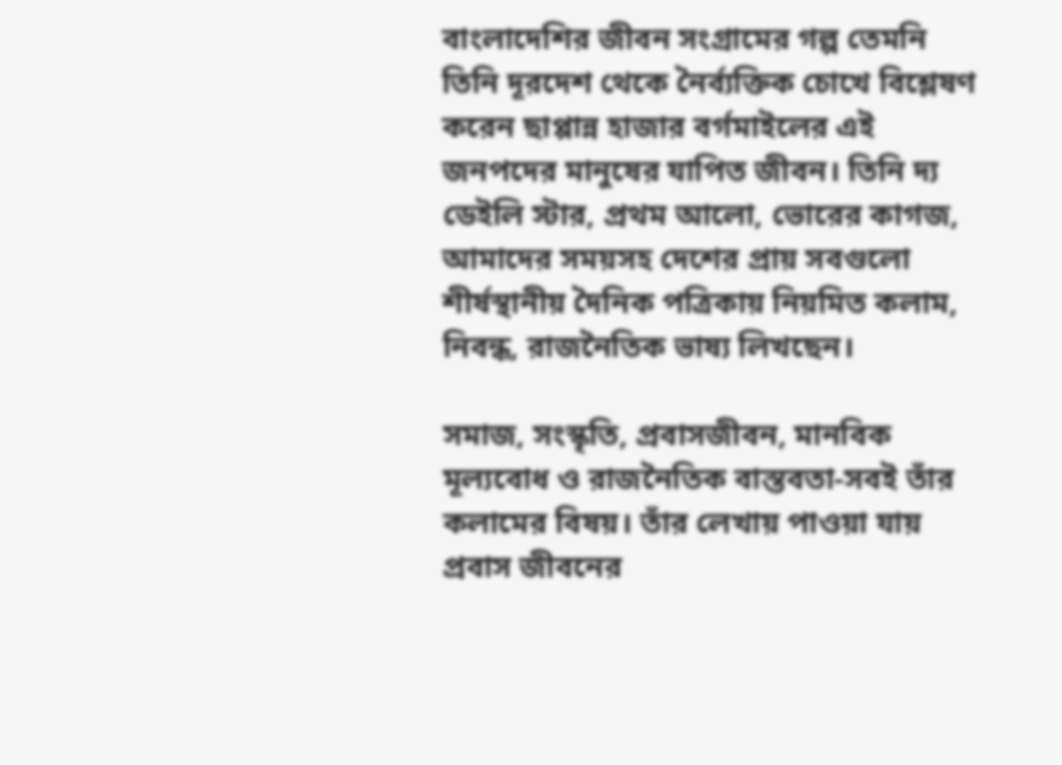বাংলাদেশির জীবন সংগ্রামের গল্প তেমনি তিনি দূরদেশ থেকে নৈর্ব্যক্তিক চোখে বিশ্লেষণ করেন ছাপ্পান্ন হাজার বর্গমাইলের এই জনপদের মানুষের যাপিত জীবন। তিনি দ্য ডেইলি স্টার, প্রথম আলো, ভোরের কাগজ, আমাদের সময়সহ দেশের প্রায় সবগুলো শীর্ষস্থানীয় দৈনিক পত্রিকায় নিয়মিত কলাম, নিবন্ধ, রাজনৈতিক ভাষ্য লিখছেন।

সমাজ, সংস্কৃতি, প্রবাসজীবন, মানবিক মূল্যবোধ ও রাজনৈতিক বাস্তবতা-সবই তাঁর কলামের বিষয়। তাঁর লেখায় পাওয়া যায় প্রবাস জীবনের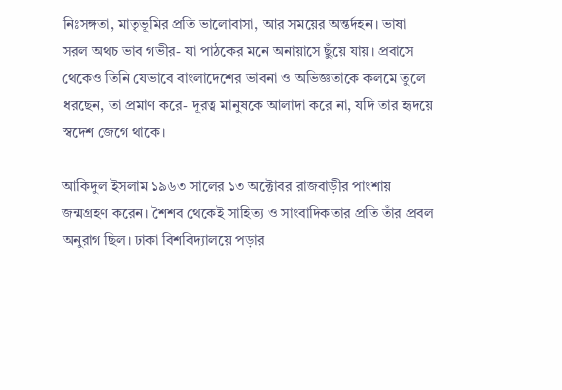নিঃসঙ্গতা, মাতৃভূমির প্রতি ভালোবাসা, আর সময়ের অন্তর্দহন। ভাষা সরল অথচ ভাব গভীর- যা পাঠকের মনে অনায়াসে ছুঁয়ে যায়। প্রবাসে থেকেও তিনি যেভাবে বাংলাদেশের ভাবনা ও অভিজ্ঞতাকে কলমে তুলে ধরছেন, তা প্রমাণ করে- দূরত্ব মানুষকে আলাদা করে না, যদি তার হৃদয়ে স্বদেশ জেগে থাকে।

আকিদুল ইসলাম ১৯৬৩ সালের ১৩ অক্টোবর রাজবাড়ীর পাংশায় জন্মগ্রহণ করেন। শৈশব থেকেই সাহিত্য ও সাংবাদিকতার প্রতি তাঁর প্রবল অনুরাগ ছিল। ঢাকা বিশবিদ্যালয়ে পড়ার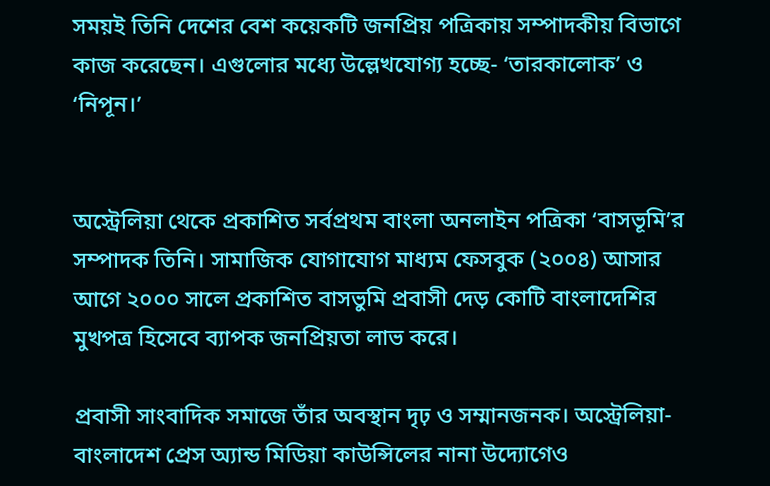সময়ই তিনি দেশের বেশ কয়েকটি জনপ্রিয় পত্রিকায় সম্পাদকীয় বিভাগে কাজ করেছেন। এগুলোর মধ্যে উল্লেখযোগ্য হচ্ছে- ‘তারকালোক’ ও ‘নিপূন।’


অস্ট্রেলিয়া থেকে প্রকাশিত সর্বপ্রথম বাংলা অনলাইন পত্রিকা ‘বাসভূমি’র সম্পাদক তিনি। সামাজিক যোগাযোগ মাধ্যম ফেসবুক (২০০৪) আসার আগে ২০০০ সালে প্রকাশিত বাসভুমি প্রবাসী দেড় কোটি বাংলাদেশির মুখপত্র হিসেবে ব্যাপক জনপ্রিয়তা লাভ করে।

প্রবাসী সাংবাদিক সমাজে তাঁর অবস্থান দৃঢ় ও সম্মানজনক। অস্ট্রেলিয়া-বাংলাদেশ প্রেস অ্যান্ড মিডিয়া কাউন্সিলের নানা উদ্যোগেও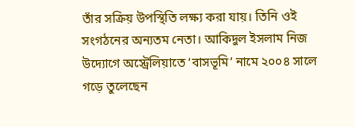তাঁর সক্রিয় উপস্থিতি লক্ষ্য করা যায়। তিনি ওই সংগঠনের অন্যতম নেতা। আকিদুল ইসলাম নিজ উদ্যোগে অস্ট্রেলিয়াতে ‘বাসভূমি’ নামে ২০০৪ সালে গড়ে তুলেছেন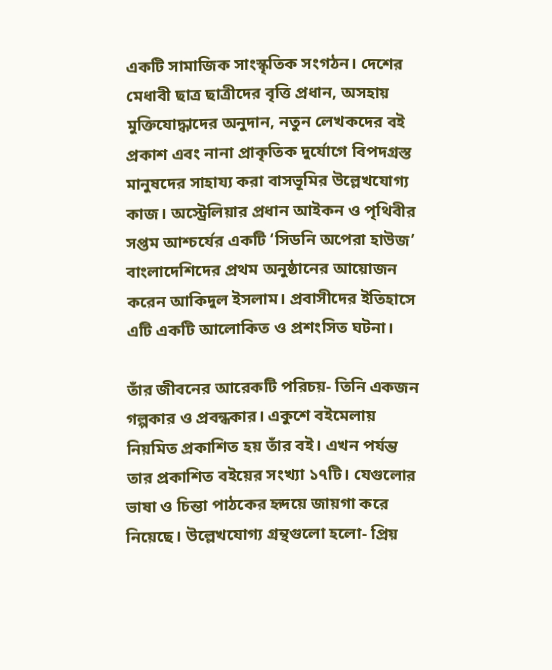একটি সামাজিক সাংস্কৃতিক সংগঠন। দেশের মেধাবী ছাত্র ছাত্রীদের বৃত্তি প্রধান, অসহায় মুক্তিযোদ্ধাদের অনুদান, নতুন লেখকদের বই প্রকাশ এবং নানা প্রাকৃতিক দুর্যোগে বিপদগ্রস্ত মানুষদের সাহায্য করা বাসভূমির উল্লেখযোগ্য কাজ। অস্ট্রেলিয়ার প্রধান আইকন ও পৃথিবীর সপ্তম আশ্চর্যের একটি ‘সিডনি অপেরা হাউজ’ বাংলাদেশিদের প্রথম অনুষ্ঠানের আয়োজন করেন আকিদুল ইসলাম। প্রবাসীদের ইতিহাসে এটি একটি আলোকিত ও প্রশংসিত ঘটনা।

তাঁর জীবনের আরেকটি পরিচয়- তিনি একজন গল্পকার ও প্রবন্ধকার। একুশে বইমেলায় নিয়মিত প্রকাশিত হয় তাঁর বই। এখন পর্যন্ত তার প্রকাশিত বইয়ের সংখ্যা ১৭টি। যেগুলোর ভাষা ও চিন্তা পাঠকের হৃদয়ে জায়গা করে নিয়েছে। উল্লেখযোগ্য গ্রন্থগুলো হলো- প্রিয়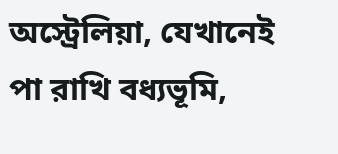অস্ট্রেলিয়া, যেখানেই পা রাখি বধ্যভূমি,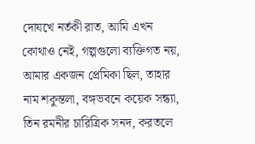দোযখে নর্তকী রাত, আমি এখন কোথাও নেই, গল্পগুলো ব্যক্তিগত নয়, আমার একজন প্রেমিকা ছিল, তাহার নাম শকুন্তলা, বঙ্গভবনে কয়েক সন্ধ্যা, তিন রমনীর চারিত্রিক সনদ, করতলে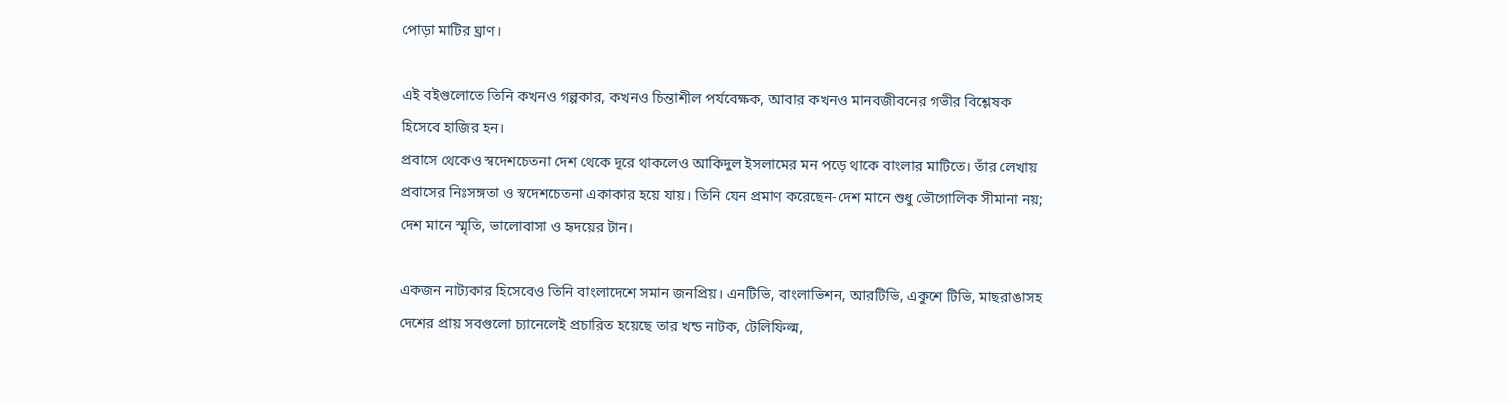পোড়া মাটির ঘ্রাণ।

এই বইগুলোতে তিনি কখনও গল্পকার, কখনও চিন্তাশীল পর্যবেক্ষক, আবার কখনও মানবজীবনের গভীর বিশ্লেষক হিসেবে হাজির হন।
প্রবাসে থেকেও স্বদেশচেতনা দেশ থেকে দূরে থাকলেও আকিদুল ইসলামের মন পড়ে থাকে বাংলার মাটিতে। তাঁর লেখায় প্রবাসের নিঃসঙ্গতা ও স্বদেশচেতনা একাকার হয়ে যায়। তিনি যেন প্রমাণ করেছেন-দেশ মানে শুধু ভৌগোলিক সীমানা নয়; দেশ মানে স্মৃতি, ভালোবাসা ও হৃদয়ের টান।

একজন নাট্যকার হিসেবেও তিনি বাংলাদেশে সমান জনপ্রিয়। এনটিভি, বাংলাভিশন, আরটিভি, একুশে টিভি, মাছরাঙাসহ দেশের প্রায় সবগুলো চ্যানেলেই প্রচারিত হয়েছে তার খন্ড নাটক, টেলিফিল্ম,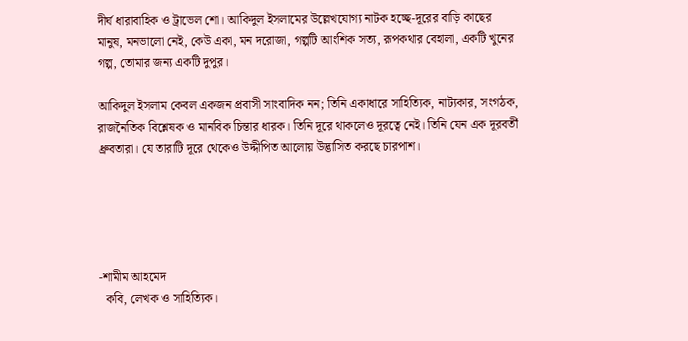দীর্ঘ ধারাবাহিক ও ট্রাভেল শো। আকিদুল ইসলামের উল্লেখযোগ্য নাটক হচ্ছে-দূরের বাড়ি কাছের মানুষ, মনভালো নেই, কেউ একা, মন দরোজা, গল্পটি আংশিক সত্য, রূপকথার বেহালা, একটি খুনের গল্প, তোমার জন্য একটি দুপুর।

আকিদুল ইসলাম কেবল একজন প্রবাসী সাংবাদিক নন; তিনি একাধারে সাহিত্যিক, নাট্যকার, সংগঠক, রাজনৈতিক বিশ্লেষক ও মানবিক চিন্তার ধারক। তিনি দূরে থাকলেও দূরত্বে নেই। তিনি যেন এক দূরবর্তী ধ্রুবতারা। যে তারাটি দূরে থেকেও উদ্দীপিত আলোয় উদ্ভাসিত করছে চারপাশ।





-শামীম আহমেদ
  কবি, লেখক ও সাহিত্যিক।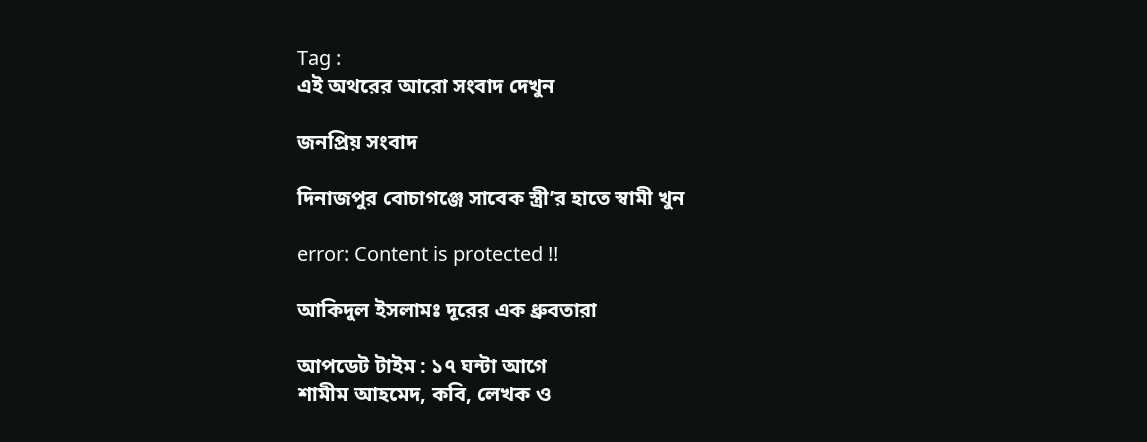Tag :
এই অথরের আরো সংবাদ দেখুন

জনপ্রিয় সংবাদ

দিনাজপুর বোচাগঞ্জে সাবেক স্ত্রী’র হাতে স্বামী খুন

error: Content is protected !!

আকিদুল ইসলামঃ দূরের এক ধ্রুবতারা

আপডেট টাইম : ১৭ ঘন্টা আগে
শামীম আহমেদ, কবি, লেখক ও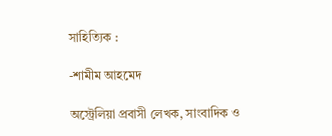সাহিত্যিক :

-শামীম আহমেদ

অস্ট্রেলিয়া প্রবাসী লেখক, সাংবাদিক ও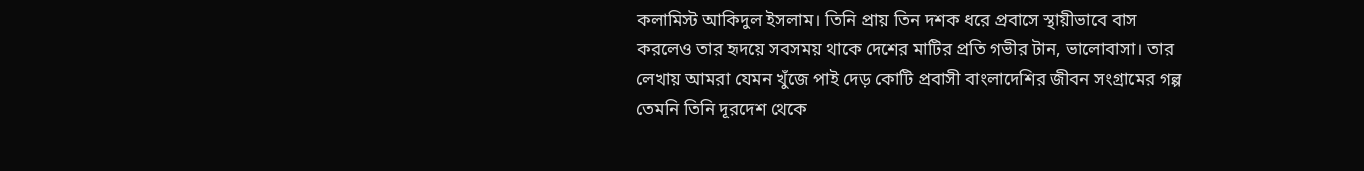কলামিস্ট আকিদুল ইসলাম। তিনি প্রায় তিন দশক ধরে প্রবাসে স্থায়ীভাবে বাস করলেও তার হৃদয়ে সবসময় থাকে দেশের মাটির প্রতি গভীর টান, ভালোবাসা। তার লেখায় আমরা যেমন খুঁজে পাই দেড় কোটি প্রবাসী বাংলাদেশির জীবন সংগ্রামের গল্প তেমনি তিনি দূরদেশ থেকে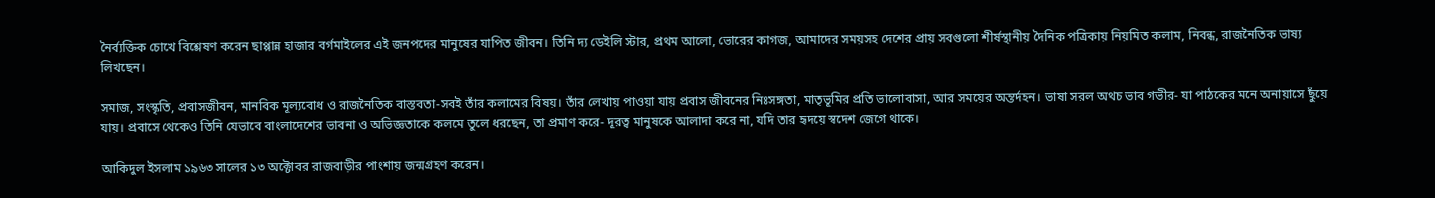নৈর্ব্যক্তিক চোখে বিশ্লেষণ করেন ছাপ্পান্ন হাজার বর্গমাইলের এই জনপদের মানুষের যাপিত জীবন। তিনি দ্য ডেইলি স্টার, প্রথম আলো, ভোরের কাগজ, আমাদের সময়সহ দেশের প্রায় সবগুলো শীর্ষস্থানীয় দৈনিক পত্রিকায় নিয়মিত কলাম, নিবন্ধ, রাজনৈতিক ভাষ্য লিখছেন।

সমাজ, সংস্কৃতি, প্রবাসজীবন, মানবিক মূল্যবোধ ও রাজনৈতিক বাস্তবতা-সবই তাঁর কলামের বিষয়। তাঁর লেখায় পাওয়া যায় প্রবাস জীবনের নিঃসঙ্গতা, মাতৃভূমির প্রতি ভালোবাসা, আর সময়ের অন্তর্দহন। ভাষা সরল অথচ ভাব গভীর- যা পাঠকের মনে অনায়াসে ছুঁয়ে যায়। প্রবাসে থেকেও তিনি যেভাবে বাংলাদেশের ভাবনা ও অভিজ্ঞতাকে কলমে তুলে ধরছেন, তা প্রমাণ করে- দূরত্ব মানুষকে আলাদা করে না, যদি তার হৃদয়ে স্বদেশ জেগে থাকে।

আকিদুল ইসলাম ১৯৬৩ সালের ১৩ অক্টোবর রাজবাড়ীর পাংশায় জন্মগ্রহণ করেন।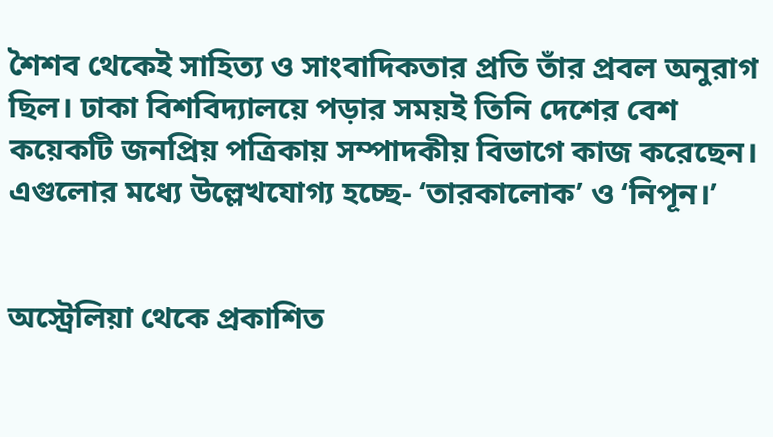শৈশব থেকেই সাহিত্য ও সাংবাদিকতার প্রতি তাঁর প্রবল অনুরাগ ছিল। ঢাকা বিশবিদ্যালয়ে পড়ার সময়ই তিনি দেশের বেশ কয়েকটি জনপ্রিয় পত্রিকায় সম্পাদকীয় বিভাগে কাজ করেছেন। এগুলোর মধ্যে উল্লেখযোগ্য হচ্ছে- ‘তারকালোক’ ও ‘নিপূন।’


অস্ট্রেলিয়া থেকে প্রকাশিত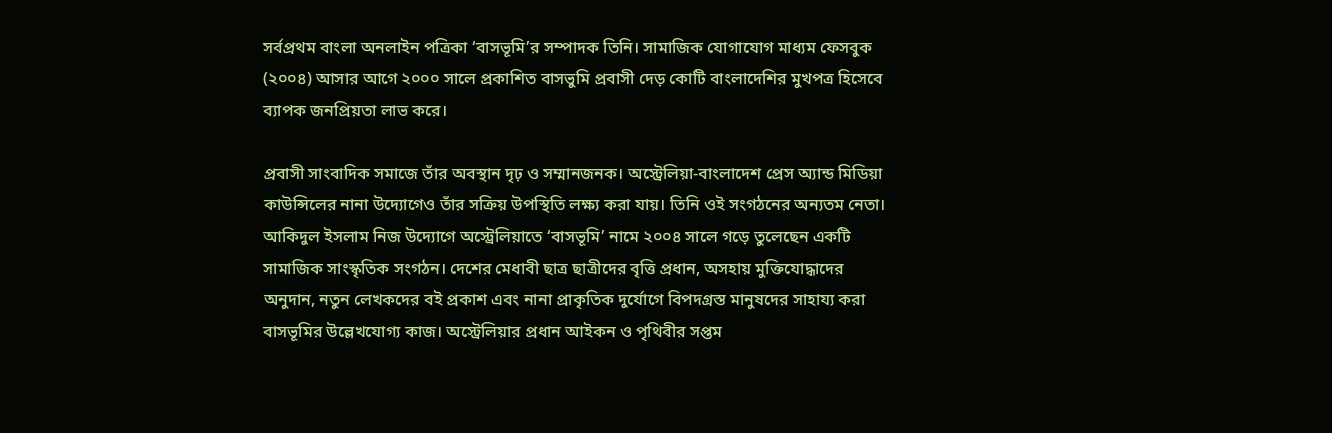সর্বপ্রথম বাংলা অনলাইন পত্রিকা ‘বাসভূমি’র সম্পাদক তিনি। সামাজিক যোগাযোগ মাধ্যম ফেসবুক (২০০৪) আসার আগে ২০০০ সালে প্রকাশিত বাসভুমি প্রবাসী দেড় কোটি বাংলাদেশির মুখপত্র হিসেবে ব্যাপক জনপ্রিয়তা লাভ করে।

প্রবাসী সাংবাদিক সমাজে তাঁর অবস্থান দৃঢ় ও সম্মানজনক। অস্ট্রেলিয়া-বাংলাদেশ প্রেস অ্যান্ড মিডিয়া কাউন্সিলের নানা উদ্যোগেও তাঁর সক্রিয় উপস্থিতি লক্ষ্য করা যায়। তিনি ওই সংগঠনের অন্যতম নেতা। আকিদুল ইসলাম নিজ উদ্যোগে অস্ট্রেলিয়াতে ‘বাসভূমি’ নামে ২০০৪ সালে গড়ে তুলেছেন একটি সামাজিক সাংস্কৃতিক সংগঠন। দেশের মেধাবী ছাত্র ছাত্রীদের বৃত্তি প্রধান, অসহায় মুক্তিযোদ্ধাদের অনুদান, নতুন লেখকদের বই প্রকাশ এবং নানা প্রাকৃতিক দুর্যোগে বিপদগ্রস্ত মানুষদের সাহায্য করা বাসভূমির উল্লেখযোগ্য কাজ। অস্ট্রেলিয়ার প্রধান আইকন ও পৃথিবীর সপ্তম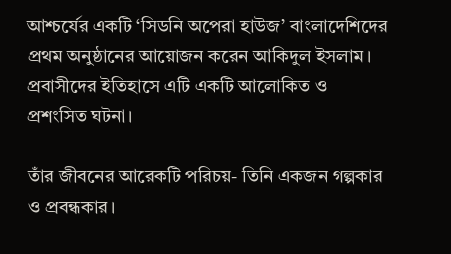আশ্চর্যের একটি ‘সিডনি অপেরা হাউজ’ বাংলাদেশিদের প্রথম অনুষ্ঠানের আয়োজন করেন আকিদুল ইসলাম। প্রবাসীদের ইতিহাসে এটি একটি আলোকিত ও প্রশংসিত ঘটনা।

তাঁর জীবনের আরেকটি পরিচয়- তিনি একজন গল্পকার ও প্রবন্ধকার।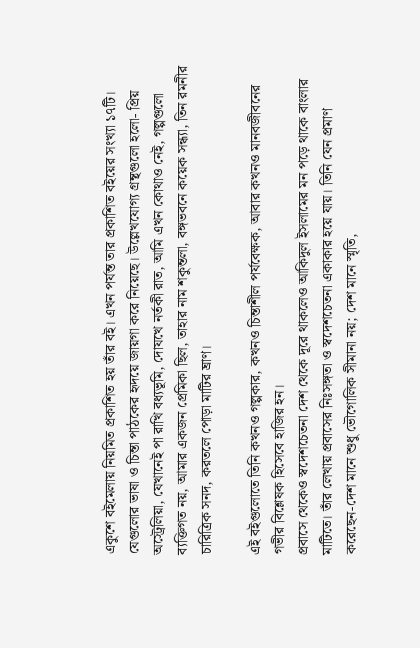একুশে বইমেলায় নিয়মিত প্রকাশিত হয় তাঁর বই। এখন পর্যন্ত তার প্রকাশিত বইয়ের সংখ্যা ১৭টি। যেগুলোর ভাষা ও চিন্তা পাঠকের হৃদয়ে জায়গা করে নিয়েছে। উল্লেখযোগ্য গ্রন্থগুলো হলো- প্রিয় অস্ট্রেলিয়া, যেখানেই পা রাখি বধ্যভূমি, দোযখে নর্তকী রাত, আমি এখন কোথাও নেই, গল্পগুলো ব্যক্তিগত নয়, আমার একজন প্রেমিকা ছিল, তাহার নাম শকুন্তলা, বঙ্গভবনে কয়েক সন্ধ্যা, তিন রমনীর চারিত্রিক সনদ, করতলে পোড়া মাটির ঘ্রাণ।

এই বইগুলোতে তিনি কখনও গল্পকার, কখনও চিন্তাশীল পর্যবেক্ষক, আবার কখনও মানবজীবনের গভীর বিশ্লেষক হিসেবে হাজির হন।
প্রবাসে থেকেও স্বদেশচেতনা দেশ থেকে দূরে থাকলেও আকিদুল ইসলামের মন পড়ে থাকে বাংলার মাটিতে। তাঁর লেখায় প্রবাসের নিঃসঙ্গতা ও স্বদেশচেতনা একাকার হয়ে যায়। তিনি যেন প্রমাণ করেছেন-দেশ মানে শুধু ভৌগোলিক সীমানা নয়; দেশ মানে স্মৃতি,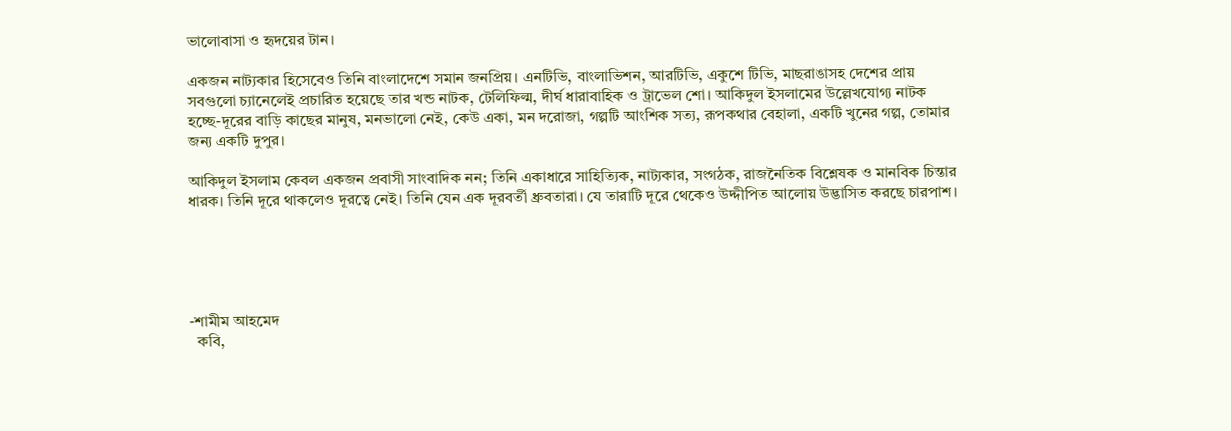ভালোবাসা ও হৃদয়ের টান।

একজন নাট্যকার হিসেবেও তিনি বাংলাদেশে সমান জনপ্রিয়। এনটিভি, বাংলাভিশন, আরটিভি, একুশে টিভি, মাছরাঙাসহ দেশের প্রায় সবগুলো চ্যানেলেই প্রচারিত হয়েছে তার খন্ড নাটক, টেলিফিল্ম, দীর্ঘ ধারাবাহিক ও ট্রাভেল শো। আকিদুল ইসলামের উল্লেখযোগ্য নাটক হচ্ছে-দূরের বাড়ি কাছের মানুষ, মনভালো নেই, কেউ একা, মন দরোজা, গল্পটি আংশিক সত্য, রূপকথার বেহালা, একটি খুনের গল্প, তোমার জন্য একটি দুপুর।

আকিদুল ইসলাম কেবল একজন প্রবাসী সাংবাদিক নন; তিনি একাধারে সাহিত্যিক, নাট্যকার, সংগঠক, রাজনৈতিক বিশ্লেষক ও মানবিক চিন্তার ধারক। তিনি দূরে থাকলেও দূরত্বে নেই। তিনি যেন এক দূরবর্তী ধ্রুবতারা। যে তারাটি দূরে থেকেও উদ্দীপিত আলোয় উদ্ভাসিত করছে চারপাশ।





-শামীম আহমেদ
  কবি,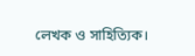লেখক ও সাহিত্যিক।